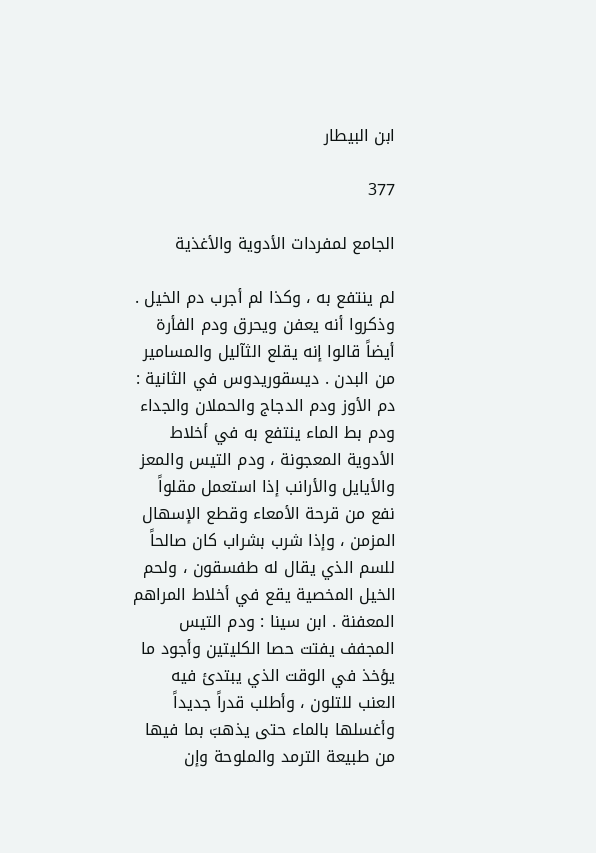ابن البيطار

377

الجامع لمفردات الأدوية والأغذية

لم ينتفع به ، وكذا لم أجرب دم الخيل . وذكروا أنه يعفن ويحرق ودم الفأرة أيضاً قالوا إنه يقلع الثآليل والمسامير من البدن . ديسقوريدوس في الثانية : دم الأوز ودم الدجاج والحملان والجداء ودم بط الماء ينتفع به في أخلاط الأدوية المعجونة ، ودم التيس والمعز والأيايل والأرانب إذا استعمل مقلواً نفع من قرحة الأمعاء وقطع الإسهال المزمن ، وإذا شرب بشراب كان صالحاً للسم الذي يقال له طفسقون ، ولحم الخيل المخصية يقع في أخلاط المراهم المعفنة . ابن سينا : ودم التيس المجفف يفتت حصا الكليتين وأجود ما يؤخذ في الوقت الذي يبتدئ فيه العنب للتلون ، وأطلب قدراً جديداً وأغسلها بالماء حتى يذهبَ بما فيها من طبيعة الترمد والملوحة وإن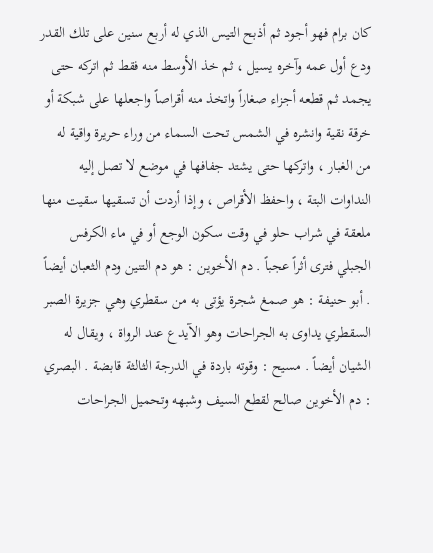كان برام فهو أجود ثم أذبح التيس الذي له أربع سنين على تلك القدر ودع أول عمه وآخره يسيل ، ثم خذ الأوسط منه فقط ثم اتركه حتى يجمد ثم قطعه أجزاء صغاراً واتخذ منه أقراصاً واجعلها على شبكة أو خرقة نقية وانشره في الشمس تحت السماء من وراء حريرة واقية له من الغبار ، واتركها حتى يشتد جفافها في موضع لا تصل إليه النداوات البتة ، واحفظ الأقراص ، وإذا أردت أن تسقيها سقيت منها ملعقة في شراب حلو في وقت سكون الوجع أو في ماء الكرفس الجبلي فترى أثراً عجباً . دم الأخوين : هو دم التنين ودم الثعبان أيضاً . أبو حنيفة : هو صمغ شجرة يؤتى به من سقطري وهي جزيرة الصبر السقطري يداوى به الجراحات وهو الآيدع عند الرواة ، ويقال له الشيان أيضاً . مسيح : وقوته باردة في الدرجة الثالثة قابضة . البصري : دم الأخوين صالح لقطع السيف وشبهه وتحميل الجراحات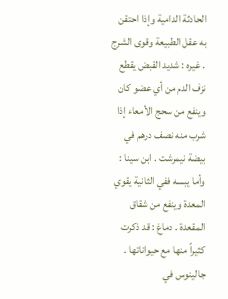الحادثة الدامية وإذا احتقن به عقل الطبيعة وقوى الشرج . غيره : شديد القبض يقطع نزف الدم من أي عضو كان وينفع من سحج الأمعاء إذا شرب منه نصف درهم في بيضة نيمرشت . ابن سينا : وأما يبسه ففي الثانية يقوي المعدة وينفع من شقاق المقعدة . دماغ : قد ذكرت كثيراً منها مع حيواناتها . جالينوس في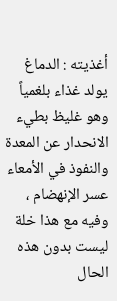أغذيته : الدماغ يولد غذاء بلغمياً وهو غليظ بطيء الانحدار عن المعدة والنفوذ في الأمعاء عسر الإنهضام ، وفيه مع هذا خلة ليست بدون هذه الحال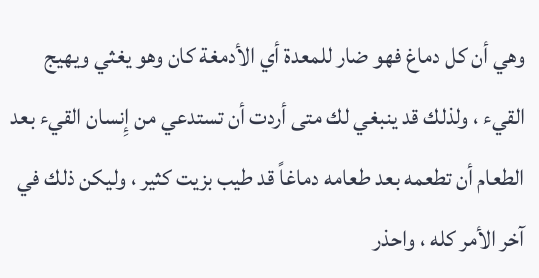وهي أن كل دماغ فهو ضار للمعدة أي الأدمغة كان وهو يغثي ويهيج القيء ، ولذلك قد ينبغي لك متى أردت أن تستدعي من إِنسان القيء بعد الطعام أن تطعمه بعد طعامه دماغاً قد طيب بزيت كثير ، وليكن ذلك في آخر الأمر كله ، واحذر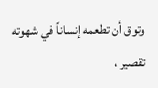وتوق أن تطعمه إنساناً في شهوته تقصير ،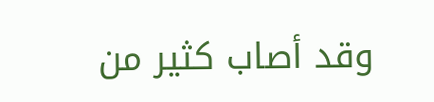وقد أصاب كثير من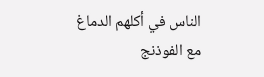الناس في أكلهم الدماغ مع الفوذنج